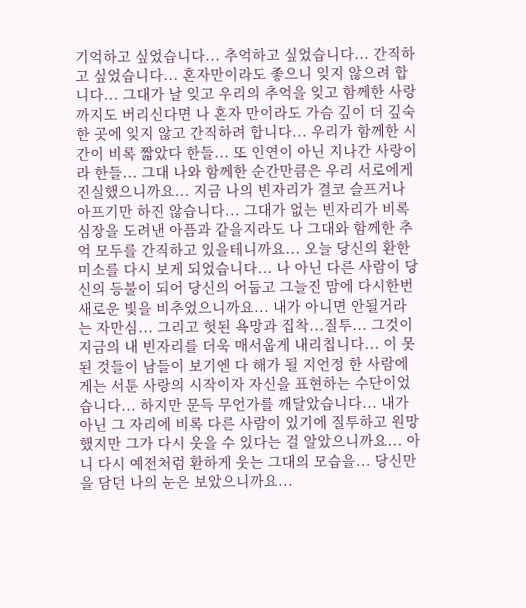기억하고 싶었습니다... 추억하고 싶었습니다... 간직하고 싶었습니다... 혼자만이라도 좋으니 잊지 않으려 합니다... 그대가 날 잊고 우리의 추억을 잊고 함께한 사랑까지도 버리신다면 나 혼자 만이라도 가슴 깊이 더 깊숙한 곳에 잊지 않고 간직하려 합니다... 우리가 함께한 시간이 비록 짧았다 한들... 또 인연이 아닌 지나간 사랑이라 한들... 그대 나와 함께한 순간만큼은 우리 서로에게 진실했으니까요... 지금 나의 빈자리가 결코 슬프거나 아프기만 하진 않습니다... 그대가 없는 빈자리가 비록 심장을 도려낸 아픔과 같을지라도 나 그대와 함께한 추억 모두를 간직하고 있을테니까요... 오늘 당신의 환한 미소를 다시 보게 되었습니다... 나 아닌 다른 사람이 당신의 등불이 되어 당신의 어둡고 그늘진 맘에 다시한번 새로운 빛을 비추었으니까요... 내가 아니면 안될거라는 자만심... 그리고 헛된 욕망과 집착...질투... 그것이 지금의 내 빈자리를 더욱 매서웁게 내리칩니다... 이 못된 것들이 남들이 보기엔 다 해가 될 지언정 한 사람에게는 서툰 사랑의 시작이자 자신을 표현하는 수단이었습니다... 하지만 문득 무언가를 깨달았습니다... 내가 아닌 그 자리에 비록 다른 사람이 있기에 질투하고 원망했지만 그가 다시 웃을 수 있다는 걸 알았으니까요... 아니 다시 예전처럼 환하게 웃는 그대의 모습을... 당신만을 담던 나의 눈은 보았으니까요...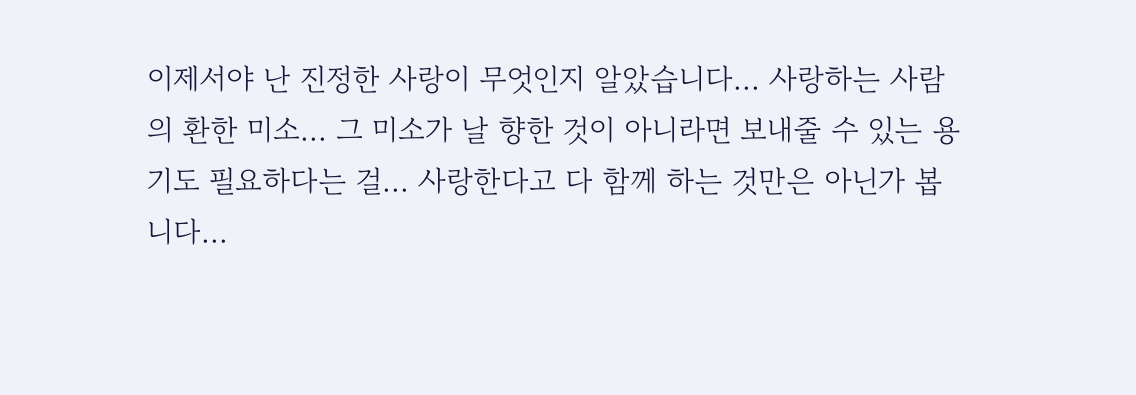이제서야 난 진정한 사랑이 무엇인지 알았습니다... 사랑하는 사람의 환한 미소... 그 미소가 날 향한 것이 아니라면 보내줄 수 있는 용기도 필요하다는 걸... 사랑한다고 다 함께 하는 것만은 아닌가 봅니다...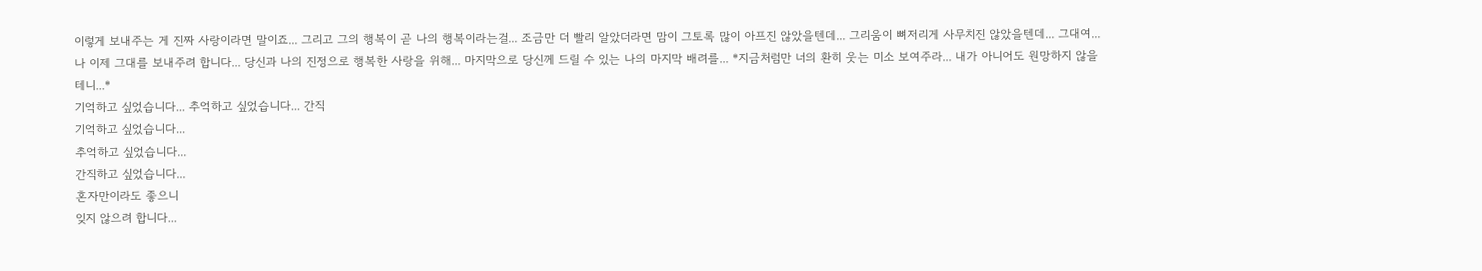이렇게 보내주는 게 진짜 사랑이라면 말이죠... 그리고 그의 행복이 곧 나의 행복이라는걸... 조금만 더 빨리 알았더라면 맘이 그토록 많이 아프진 않았을텐데... 그리움이 뼈저리게 사무치진 않았을텐데... 그대여... 나 이제 그대를 보내주려 합니다... 당신과 나의 진정으로 행복한 사랑을 위해... 마지막으로 당신께 드릴 수 있는 나의 마지막 배려를... *지금처럼만 너의 환히 웃는 미소 보여주라... 내가 아니어도 원망하지 않을테니...*
기억하고 싶었습니다... 추억하고 싶었습니다... 간직
기억하고 싶었습니다...
추억하고 싶었습니다...
간직하고 싶었습니다...
혼자만이라도 좋으니
잊지 않으려 합니다...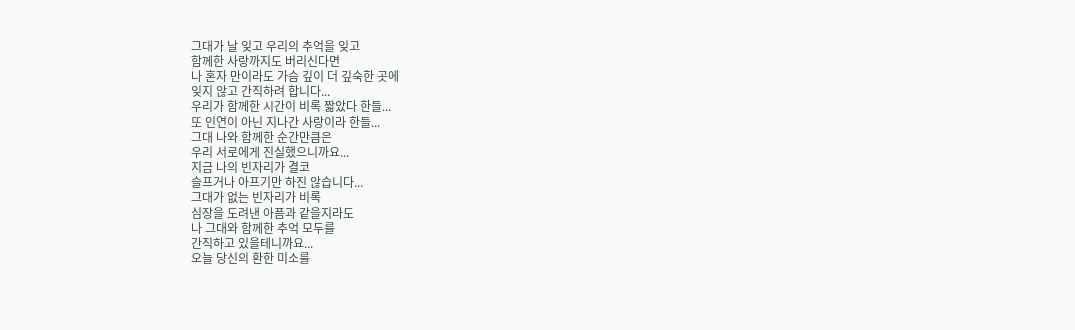그대가 날 잊고 우리의 추억을 잊고
함께한 사랑까지도 버리신다면
나 혼자 만이라도 가슴 깊이 더 깊숙한 곳에
잊지 않고 간직하려 합니다...
우리가 함께한 시간이 비록 짧았다 한들...
또 인연이 아닌 지나간 사랑이라 한들...
그대 나와 함께한 순간만큼은
우리 서로에게 진실했으니까요...
지금 나의 빈자리가 결코
슬프거나 아프기만 하진 않습니다...
그대가 없는 빈자리가 비록
심장을 도려낸 아픔과 같을지라도
나 그대와 함께한 추억 모두를
간직하고 있을테니까요...
오늘 당신의 환한 미소를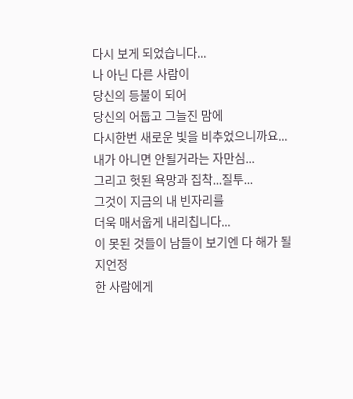다시 보게 되었습니다...
나 아닌 다른 사람이
당신의 등불이 되어
당신의 어둡고 그늘진 맘에
다시한번 새로운 빛을 비추었으니까요...
내가 아니면 안될거라는 자만심...
그리고 헛된 욕망과 집착...질투...
그것이 지금의 내 빈자리를
더욱 매서웁게 내리칩니다...
이 못된 것들이 남들이 보기엔 다 해가 될 지언정
한 사람에게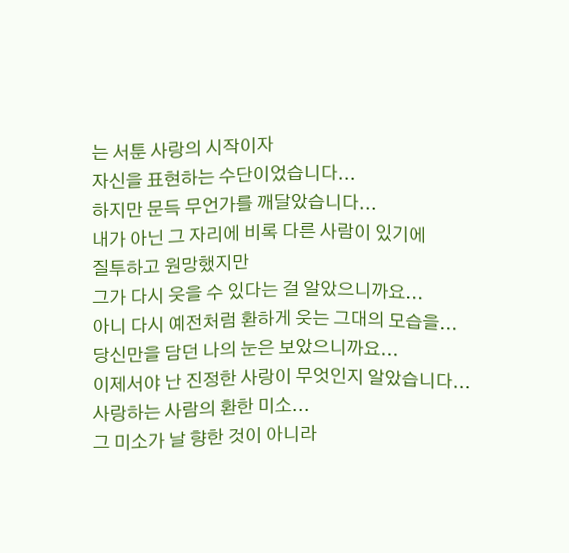는 서툰 사랑의 시작이자
자신을 표현하는 수단이었습니다...
하지만 문득 무언가를 깨달았습니다...
내가 아닌 그 자리에 비록 다른 사람이 있기에
질투하고 원망했지만
그가 다시 웃을 수 있다는 걸 알았으니까요...
아니 다시 예전처럼 환하게 웃는 그대의 모습을...
당신만을 담던 나의 눈은 보았으니까요...
이제서야 난 진정한 사랑이 무엇인지 알았습니다...
사랑하는 사람의 환한 미소...
그 미소가 날 향한 것이 아니라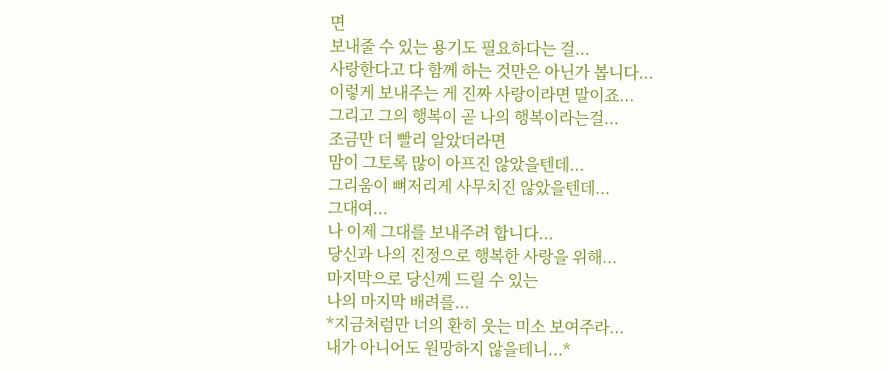면
보내줄 수 있는 용기도 필요하다는 걸...
사랑한다고 다 함께 하는 것만은 아닌가 봅니다...
이렇게 보내주는 게 진짜 사랑이라면 말이죠...
그리고 그의 행복이 곧 나의 행복이라는걸...
조금만 더 빨리 알았더라면
맘이 그토록 많이 아프진 않았을텐데...
그리움이 뼈저리게 사무치진 않았을텐데...
그대여...
나 이제 그대를 보내주려 합니다...
당신과 나의 진정으로 행복한 사랑을 위해...
마지막으로 당신께 드릴 수 있는
나의 마지막 배려를...
*지금처럼만 너의 환히 웃는 미소 보여주라...
내가 아니어도 원망하지 않을테니...*